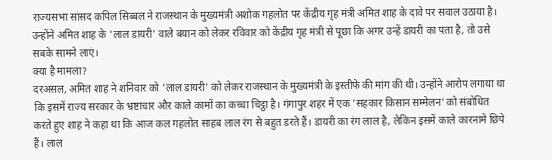राज्यसभा सांसद कपिल सिब्बल ने राजस्थान के मुख्यमंत्री अशोक गहलोत पर केंद्रीय गृह मंत्री अमित शाह के दावे पर सवाल उठाया है। उन्होंने अमित शाह के 'लाल डायरी' वाले बयान को लेकर रविवार को केंद्रीय गृह मंत्री से पूछा कि अगर उन्हें डायरी का पता है, तो उसे सबके सामने लाएं।
क्या है मामला?
दरअसल, अमित शाह ने शनिवार को 'लाल डायरी' को लेकर राजस्थान के मुख्यमंत्री के इस्तीफे की मांग की थी। उन्होंने आरोप लगाया था कि इसमें राज्य सरकार के भ्रष्टाचार और काले कामों का कच्चा चिट्ठा है। गंगापुर शहर में एक 'सहकार किसान सम्मेलन' को संबोधित करते हुए शाह ने कहा था कि आज कल गहलोत साहब लाल रंग से बहुत डरते हैं। डायरी का रंग लाल है, लेकिन इसमें काले कारनामे छिपे हैं। लाल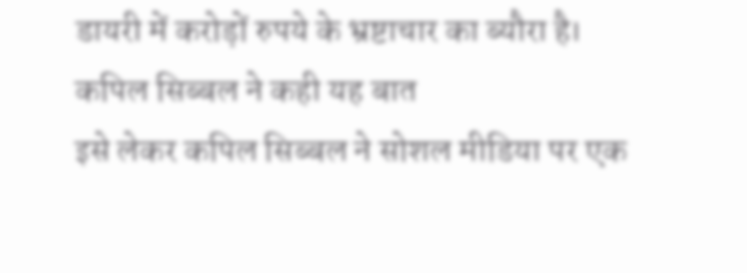डायरी में करोड़ों रुपये के भ्रष्टाचार का ब्यौरा है।
कपिल सिब्बल ने कही यह बात
इसे लेकर कपिल सिब्बल ने सोशल मीडिया पर एक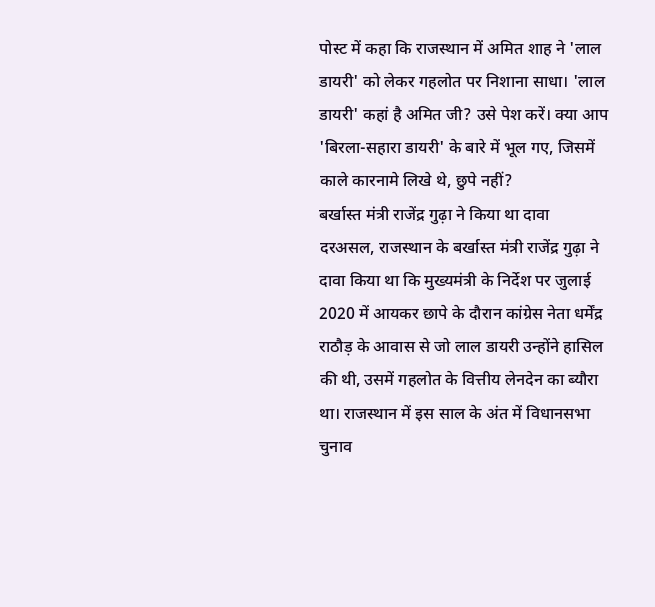पोस्ट में कहा कि राजस्थान में अमित शाह ने 'लाल डायरी' को लेकर गहलोत पर निशाना साधा। 'लाल डायरी' कहां है अमित जी? उसे पेश करें। क्या आप 'बिरला-सहारा डायरी' के बारे में भूल गए, जिसमें काले कारनामे लिखे थे, छुपे नहीं?
बर्खास्त मंत्री राजेंद्र गुढ़ा ने किया था दावा
दरअसल, राजस्थान के बर्खास्त मंत्री राजेंद्र गुढ़ा ने दावा किया था कि मुख्यमंत्री के निर्देश पर जुलाई 2020 में आयकर छापे के दौरान कांग्रेस नेता धर्मेंद्र राठौड़ के आवास से जो लाल डायरी उन्होंने हासिल की थी, उसमें गहलोत के वित्तीय लेनदेन का ब्यौरा था। राजस्थान में इस साल के अंत में विधानसभा चुनाव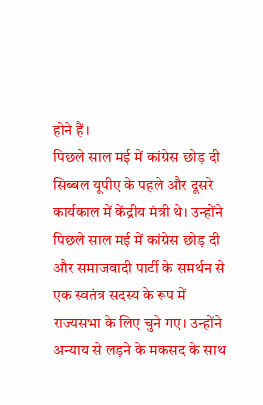होने हैं।
पिछले साल मई में कांग्रेस छोड़ दी
सिब्बल यूपीए के पहले और दूसरे कार्यकाल में केंद्रीय मंत्री थे। उन्होंने पिछले साल मई में कांग्रेस छोड़ दी और समाजवादी पार्टी के समर्थन से एक स्वतंत्र सदस्य के रूप में राज्यसभा के लिए चुने गए। उन्होंने अन्याय से लड़ने के मकसद के साथ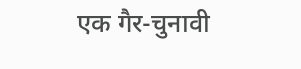एक गैर-चुनावी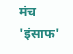मंच 'इंसाफ'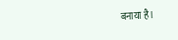बनाया है।